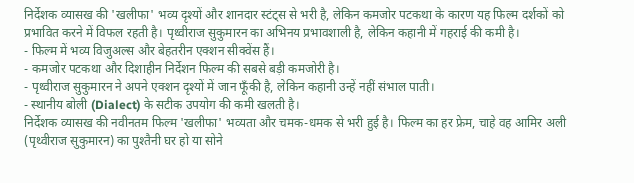निर्देशक व्यासख की 'खलीफा' भव्य दृश्यों और शानदार स्टंट्स से भरी है, लेकिन कमजोर पटकथा के कारण यह फिल्म दर्शकों को प्रभावित करने में विफल रहती है। पृथ्वीराज सुकुमारन का अभिनय प्रभावशाली है, लेकिन कहानी में गहराई की कमी है।
- फिल्म में भव्य विजुअल्स और बेहतरीन एक्शन सीक्वेंस हैं।
- कमजोर पटकथा और दिशाहीन निर्देशन फिल्म की सबसे बड़ी कमजोरी है।
- पृथ्वीराज सुकुमारन ने अपने एक्शन दृश्यों में जान फूँकी है, लेकिन कहानी उन्हें नहीं संभाल पाती।
- स्थानीय बोली (Dialect) के सटीक उपयोग की कमी खलती है।
निर्देशक व्यासख की नवीनतम फिल्म 'खलीफा' भव्यता और चमक-धमक से भरी हुई है। फिल्म का हर फ्रेम, चाहे वह आमिर अली (पृथ्वीराज सुकुमारन) का पुश्तैनी घर हो या सोने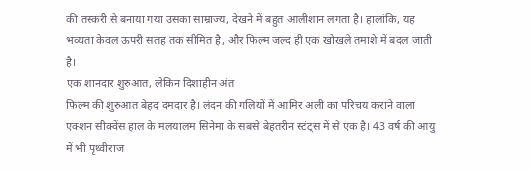की तस्करी से बनाया गया उसका साम्राज्य, देखने में बहुत आलीशान लगता है। हालांकि, यह भव्यता केवल ऊपरी सतह तक सीमित है, और फिल्म जल्द ही एक खोखले तमाशे में बदल जाती है।
एक शानदार शुरुआत, लेकिन दिशाहीन अंत
फिल्म की शुरुआत बेहद दमदार है। लंदन की गलियों में आमिर अली का परिचय कराने वाला एक्शन सीक्वेंस हाल के मलयालम सिनेमा के सबसे बेहतरीन स्टंट्स में से एक है। 43 वर्ष की आयु में भी पृथ्वीराज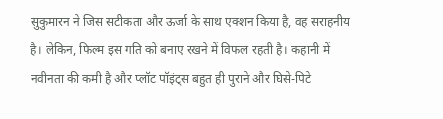सुकुमारन ने जिस सटीकता और ऊर्जा के साथ एक्शन किया है, वह सराहनीय है। लेकिन, फिल्म इस गति को बनाए रखने में विफल रहती है। कहानी में नवीनता की कमी है और प्लॉट पॉइंट्स बहुत ही पुराने और घिसे-पिटे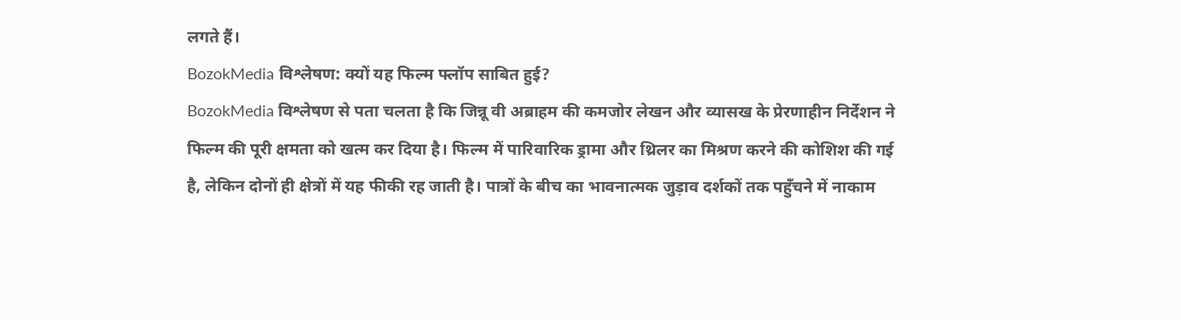लगते हैं।
BozokMedia विश्लेषण: क्यों यह फिल्म फ्लॉप साबित हुई?
BozokMedia विश्लेषण से पता चलता है कि जिन्नू वी अब्राहम की कमजोर लेखन और व्यासख के प्रेरणाहीन निर्देशन ने फिल्म की पूरी क्षमता को खत्म कर दिया है। फिल्म में पारिवारिक ड्रामा और थ्रिलर का मिश्रण करने की कोशिश की गई है, लेकिन दोनों ही क्षेत्रों में यह फीकी रह जाती है। पात्रों के बीच का भावनात्मक जुड़ाव दर्शकों तक पहुँचने में नाकाम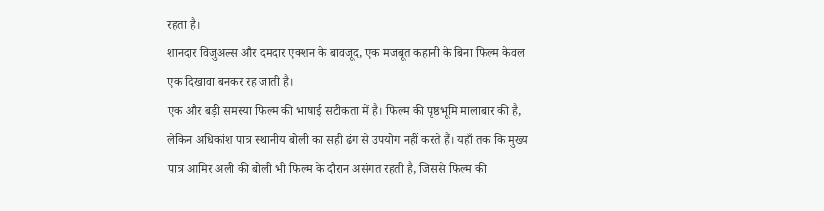रहता है।
शानदार विजुअल्स और दमदार एक्शन के बावजूद, एक मजबूत कहानी के बिना फिल्म केवल एक दिखावा बनकर रह जाती है।
एक और बड़ी समस्या फिल्म की भाषाई सटीकता में है। फिल्म की पृष्ठभूमि मालाबार की है, लेकिन अधिकांश पात्र स्थानीय बोली का सही ढंग से उपयोग नहीं करते हैं। यहाँ तक कि मुख्य पात्र आमिर अली की बोली भी फिल्म के दौरान असंगत रहती है, जिससे फिल्म की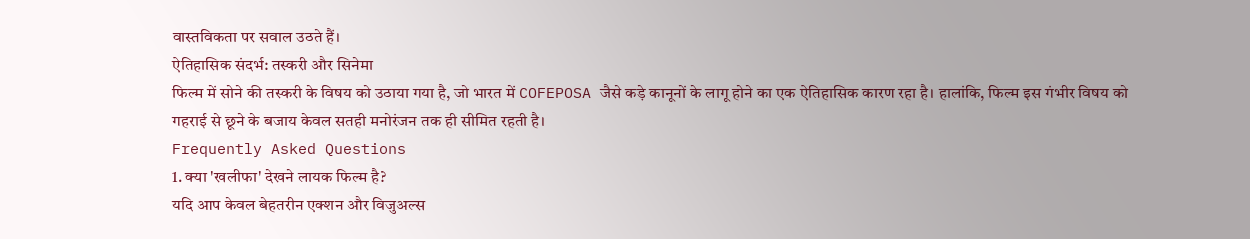वास्तविकता पर सवाल उठते हैं।
ऐतिहासिक संदर्भ: तस्करी और सिनेमा
फिल्म में सोने की तस्करी के विषय को उठाया गया है, जो भारत में COFEPOSA जैसे कड़े कानूनों के लागू होने का एक ऐतिहासिक कारण रहा है। हालांकि, फिल्म इस गंभीर विषय को गहराई से छूने के बजाय केवल सतही मनोरंजन तक ही सीमित रहती है।
Frequently Asked Questions
1. क्या 'खलीफा' देखने लायक फिल्म है?
यदि आप केवल बेहतरीन एक्शन और विजुअल्स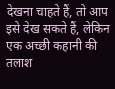देखना चाहते हैं, तो आप इसे देख सकते हैं, लेकिन एक अच्छी कहानी की तलाश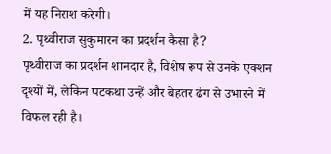में यह निराश करेगी।
2. पृथ्वीराज सुकुमारन का प्रदर्शन कैसा है?
पृथ्वीराज का प्रदर्शन शानदार है, विशेष रूप से उनके एक्शन दृश्यों में, लेकिन पटकथा उन्हें और बेहतर ढंग से उभारने में विफल रही है।